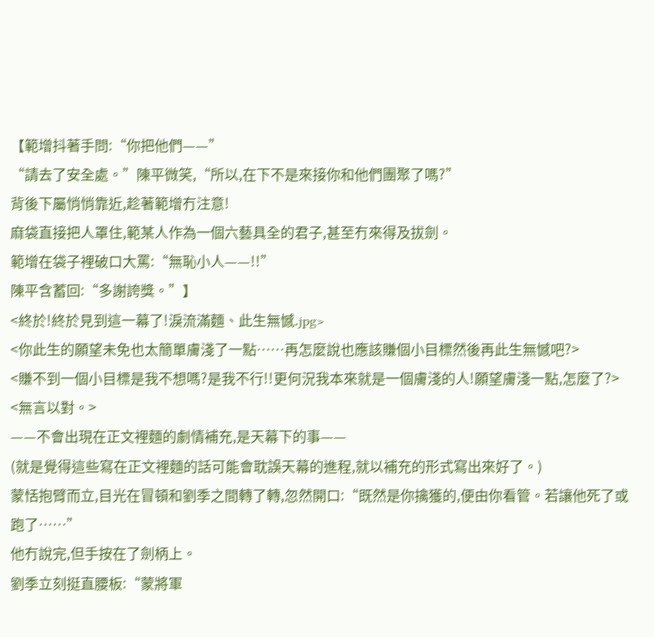【範增抖著手問:“你把他們——”
“請去了安全處。”陳平微笑,“所以,在下不是來接你和他們團聚了嗎?”
背後下屬悄悄靠近,趁著範增冇注意!
麻袋直接把人罩住,範某人作為一個六藝具全的君子,甚至冇來得及拔劍。
範增在袋子裡破口大罵:“無恥小人——!!”
陳平含蓄回:“多謝誇獎。”】
<終於!終於見到這一幕了!淚流滿麵、此生無憾.jpg>
<你此生的願望未免也太簡單膚淺了一點……再怎麼說也應該賺個小目標然後再此生無憾吧?>
<賺不到一個小目標是我不想嗎?是我不行!!更何況我本來就是一個膚淺的人!願望膚淺一點,怎麼了?>
<無言以對。>
——不會出現在正文裡麵的劇情補充,是天幕下的事——
(就是覺得這些寫在正文裡麵的話可能會耽誤天幕的進程,就以補充的形式寫出來好了。)
蒙恬抱臂而立,目光在冒頓和劉季之間轉了轉,忽然開口:“既然是你擒獲的,便由你看管。若讓他死了或跑了……”
他冇說完,但手按在了劍柄上。
劉季立刻挺直腰板:“蒙將軍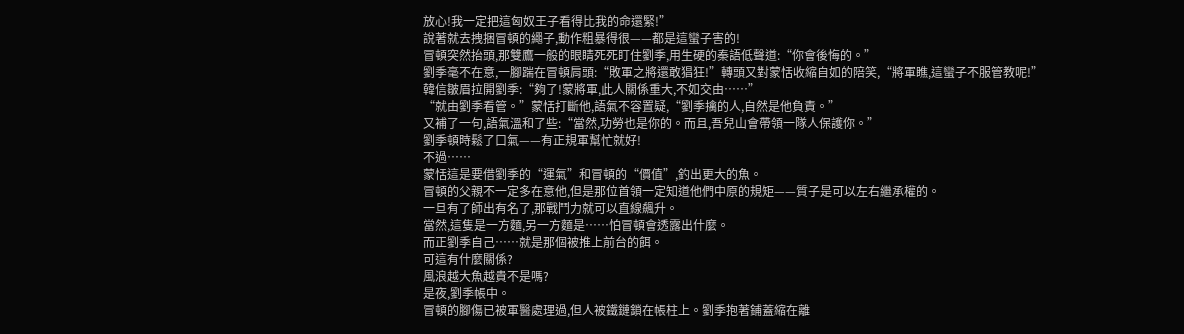放心!我一定把這匈奴王子看得比我的命還緊!”
說著就去拽捆冒頓的繩子,動作粗暴得很——都是這蠻子害的!
冒頓突然抬頭,那雙鷹一般的眼睛死死盯住劉季,用生硬的秦語低聲道:“你會後悔的。”
劉季毫不在意,一腳踹在冒頓肩頭:“敗軍之將還敢猖狂!”轉頭又對蒙恬收縮自如的陪笑,“將軍瞧,這蠻子不服管教呢!”
韓信皺眉拉開劉季:“夠了!蒙將軍,此人關係重大,不如交由……”
“就由劉季看管。”蒙恬打斷他,語氣不容置疑,“劉季擒的人,自然是他負責。”
又補了一句,語氣溫和了些:“當然,功勞也是你的。而且,吾兒山會帶領一隊人保護你。”
劉季頓時鬆了口氣——有正規軍幫忙就好!
不過……
蒙恬這是要借劉季的“運氣”和冒頓的“價值”,釣出更大的魚。
冒頓的父親不一定多在意他,但是那位首領一定知道他們中原的規矩——質子是可以左右繼承權的。
一旦有了師出有名了,那戰鬥力就可以直線飆升。
當然,這隻是一方麵,另一方麵是……怕冒頓會透露出什麼。
而正劉季自己……就是那個被推上前台的餌。
可這有什麼關係?
風浪越大魚越貴不是嗎?
是夜,劉季帳中。
冒頓的腳傷已被軍醫處理過,但人被鐵鏈鎖在帳柱上。劉季抱著鋪蓋縮在離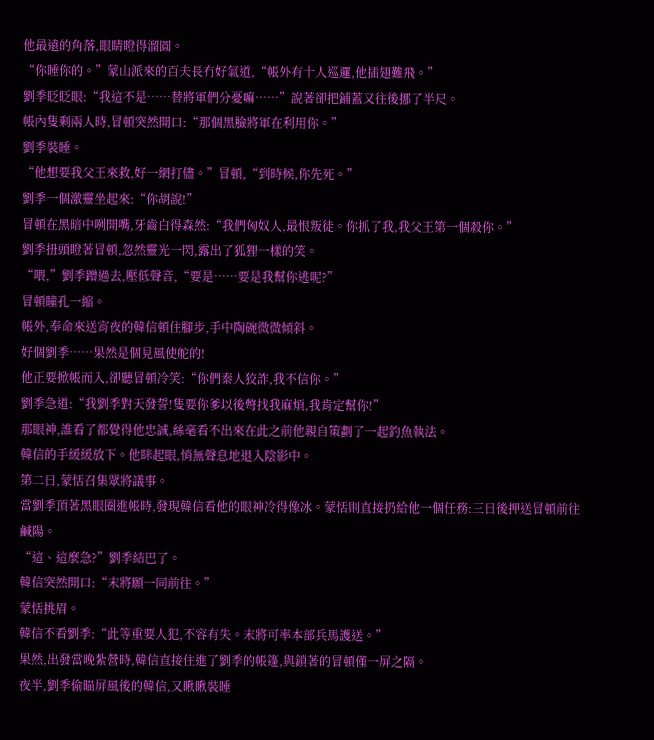他最遠的角落,眼睛瞪得溜圓。
“你睡你的。”蒙山派來的百夫長冇好氣道,“帳外有十人巡邏,他插翅難飛。”
劉季眨眨眼:“我這不是……替將軍們分憂嘛……”說著卻把鋪蓋又往後挪了半尺。
帳內隻剩兩人時,冒頓突然開口:“那個黑臉將軍在利用你。”
劉季裝睡。
“他想要我父王來救,好一網打儘。”冒頓,“到時候,你先死。”
劉季一個激靈坐起來:“你胡說!”
冒頓在黑暗中咧開嘴,牙齒白得森然:“我們匈奴人,最恨叛徒。你抓了我,我父王第一個殺你。”
劉季扭頭瞪著冒頓,忽然靈光一閃,露出了狐狸一樣的笑。
“喂,”劉季蹭過去,壓低聲音,“要是……要是我幫你逃呢?”
冒頓瞳孔一縮。
帳外,奉命來送宵夜的韓信頓住腳步,手中陶碗微微傾斜。
好個劉季……果然是個見風使舵的!
他正要掀帳而入,卻聽冒頓冷笑:“你們秦人狡詐,我不信你。”
劉季急道:“我劉季對天發誓!隻要你爹以後彆找我麻煩,我肯定幫你!”
那眼神,誰看了都覺得他忠誠,絲毫看不出來在此之前他親自策劃了一起釣魚執法。
韓信的手緩緩放下。他眯起眼,悄無聲息地退入陰影中。
第二日,蒙恬召集眾將議事。
當劉季頂著黑眼圈進帳時,發現韓信看他的眼神冷得像冰。蒙恬則直接扔給他一個任務:三日後押送冒頓前往鹹陽。
“這、這麼急?”劉季結巴了。
韓信突然開口:“末將願一同前往。”
蒙恬挑眉。
韓信不看劉季:“此等重要人犯,不容有失。末將可率本部兵馬護送。”
果然,出發當晚紮營時,韓信直接住進了劉季的帳篷,與鎖著的冒頓僅一屏之隔。
夜半,劉季偷瞄屏風後的韓信,又瞅瞅裝睡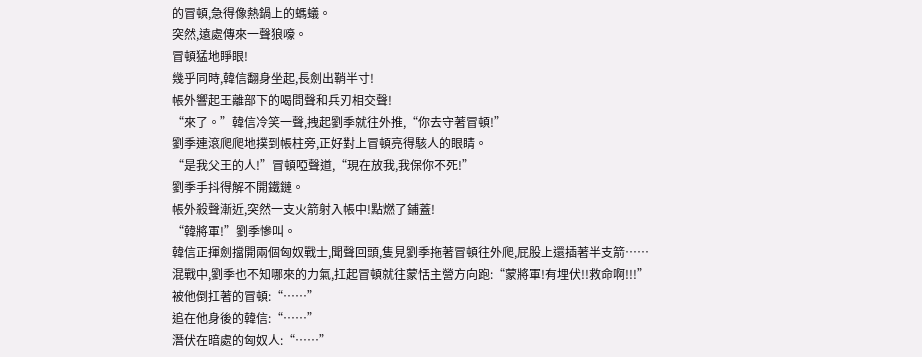的冒頓,急得像熱鍋上的螞蟻。
突然,遠處傳來一聲狼嚎。
冒頓猛地睜眼!
幾乎同時,韓信翻身坐起,長劍出鞘半寸!
帳外響起王離部下的喝問聲和兵刃相交聲!
“來了。”韓信冷笑一聲,拽起劉季就往外推,“你去守著冒頓!”
劉季連滾爬爬地撲到帳柱旁,正好對上冒頓亮得駭人的眼睛。
“是我父王的人!”冒頓啞聲道,“現在放我,我保你不死!”
劉季手抖得解不開鐵鏈。
帳外殺聲漸近,突然一支火箭射入帳中!點燃了鋪蓋!
“韓將軍!”劉季慘叫。
韓信正揮劍擋開兩個匈奴戰士,聞聲回頭,隻見劉季拖著冒頓往外爬,屁股上還插著半支箭……
混戰中,劉季也不知哪來的力氣,扛起冒頓就往蒙恬主營方向跑:“蒙將軍!有埋伏!!救命啊!!!”
被他倒扛著的冒頓:“……”
追在他身後的韓信:“……”
潛伏在暗處的匈奴人:“……”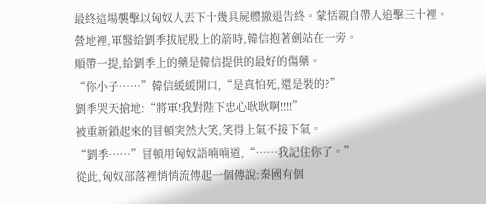最終這場襲擊以匈奴人丟下十幾具屍體撤退告終。蒙恬親自帶人追擊三十裡。
營地裡,軍醫給劉季拔屁股上的箭時,韓信抱著劍站在一旁。
順帶一提,給劉季上的藥是韓信提供的最好的傷藥。
“你小子……”韓信緩緩開口,“是真怕死,還是裝的?”
劉季哭天搶地:“將軍!我對陛下忠心耿耿啊!!!!”
被重新鎖起來的冒頓突然大笑,笑得上氣不接下氣。
“劉季……”冒頓用匈奴語喃喃道,“……我記住你了。”
從此,匈奴部落裡悄悄流傳起一個傳說:秦國有個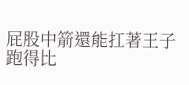屁股中箭還能扛著王子跑得比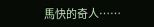馬快的奇人……